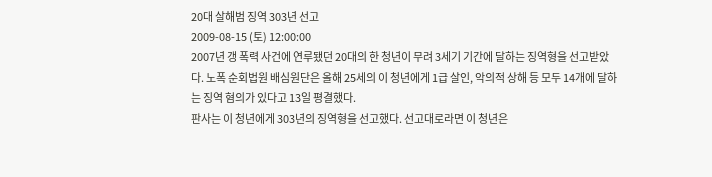20대 살해범 징역 303년 선고
2009-08-15 (토) 12:00:00
2007년 갱 폭력 사건에 연루됐던 20대의 한 청년이 무려 3세기 기간에 달하는 징역형을 선고받았다. 노폭 순회법원 배심원단은 올해 25세의 이 청년에게 1급 살인, 악의적 상해 등 모두 14개에 달하는 징역 혐의가 있다고 13일 평결했다.
판사는 이 청년에게 303년의 징역형을 선고했다. 선고대로라면 이 청년은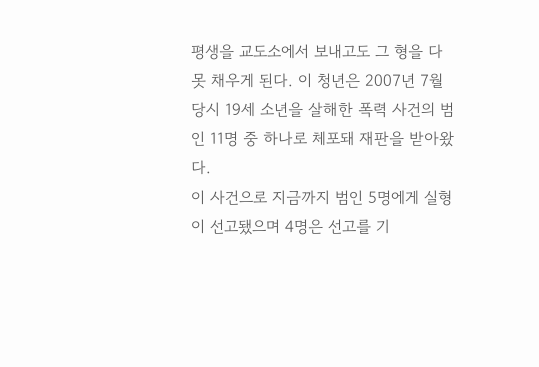평생을 교도소에서 보내고도 그 형을 다 못 채우게 된다. 이 청년은 2007년 7월 당시 19세 소년을 살해한 폭력 사건의 범인 11명 중 하나로 체포돼 재판을 받아왔다.
이 사건으로 지금까지 범인 5명에게 실형이 선고됐으며 4명은 선고를 기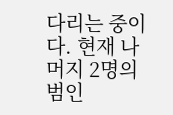다리는 중이다. 현재 나머지 2명의 범인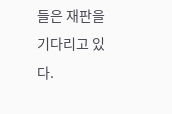들은 재판을 기다리고 있다.